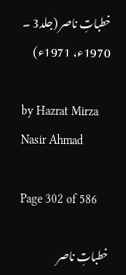خطباتِ ناصر (جلد3 ۔ 1970ء، 1971ء)

by Hazrat Mirza Nasir Ahmad

Page 302 of 586

خطباتِ ناصر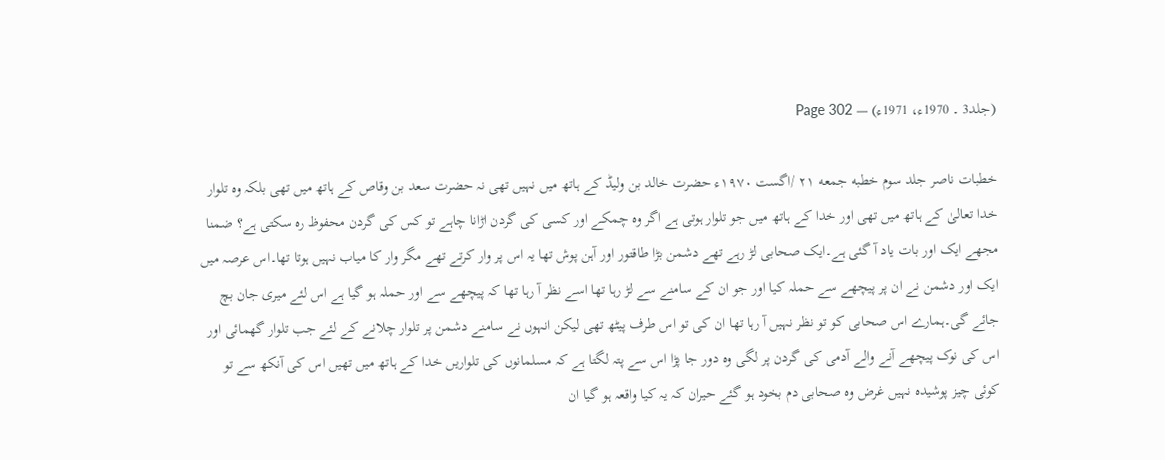(جلد3 ۔ 1970ء، 1971ء) — Page 302

خطبات ناصر جلد سوم خطبه جمعه ۲۱ /اگست ۱۹۷۰ء حضرت خالد بن ولیڈ کے ہاتھ میں نہیں تھی نہ حضرت سعد بن وقاص کے ہاتھ میں تھی بلکہ وہ تلوار خدا تعالیٰ کے ہاتھ میں تھی اور خدا کے ہاتھ میں جو تلوار ہوتی ہے اگر وہ چمکے اور کسی کی گردن اڑانا چاہے تو کس کی گردن محفوظ رہ سکتی ہے؟ ضمنا مجھے ایک اور بات یاد آ گئی ہے۔ایک صحابی لڑ رہے تھے دشمن بڑا طاقتور اور آہن پوش تھا یہ اس پر وار کرتے تھے مگر وار کا میاب نہیں ہوتا تھا۔اس عرصہ میں ایک اور دشمن نے ان پر پیچھے سے حملہ کیا اور جو ان کے سامنے سے لڑ رہا تھا اسے نظر آ رہا تھا کہ پیچھے سے اور حملہ ہو گیا ہے اس لئے میری جان بچ جائے گی۔ہمارے اس صحابی کو تو نظر نہیں آ رہا تھا ان کی تو اس طرف پیٹھ تھی لیکن انہوں نے سامنے دشمن پر تلوار چلانے کے لئے جب تلوار گھمائی اور اس کی نوک پیچھے آنے والے آدمی کی گردن پر لگی وہ دور جا پڑا اس سے پتہ لگتا ہے کہ مسلمانوں کی تلواریں خدا کے ہاتھ میں تھیں اس کی آنکھ سے تو کوئی چیز پوشیدہ نہیں غرض وہ صحابی دم بخود ہو گئے حیران کہ یہ کیا واقعہ ہو گیا ان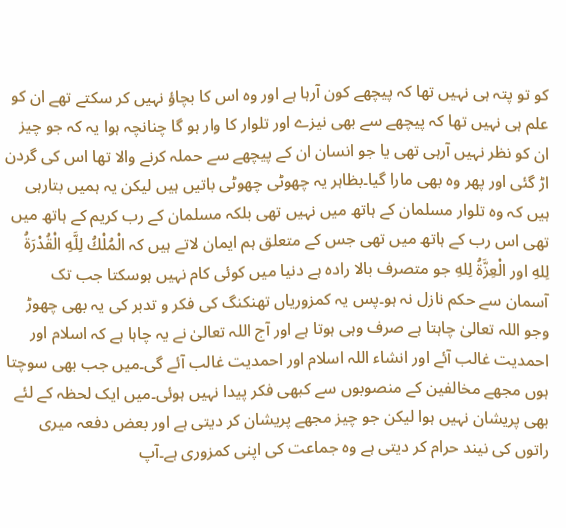کو تو پتہ ہی نہیں تھا کہ پیچھے کون آرہا ہے اور وہ اس کا بچاؤ نہیں کر سکتے تھے ان کو علم ہی نہیں تھا کہ پیچھے سے بھی نیزے اور تلوار کا وار ہو گا چنانچہ ہوا یہ کہ جو چیز ان کو نظر نہیں آرہی تھی یا جو انسان ان کے پیچھے سے حملہ کرنے والا تھا اس کی گردن اڑ گئی اور پھر وہ بھی مارا گیا۔بظاہر یہ چھوٹی چھوٹی باتیں ہیں لیکن یہ ہمیں بتارہی ہیں کہ وہ تلوار مسلمان کے ہاتھ میں نہیں تھی بلکہ مسلمان کے رب کریم کے ہاتھ میں تھی اس رب کے ہاتھ میں تھی جس کے متعلق ہم ایمان لاتے ہیں کہ الْمُلْكُ لِلَّهِ الْقُدْرَةُ لِلهِ اور الْعِزَّةُ لِلهِ جو متصرف بالا رادہ ہے دنیا میں کوئی کام نہیں ہوسکتا جب تک آسمان سے حکم نازل نہ ہو۔پس یہ کمزوریاں تھنکنگ کی فکر و تدبر کی یہ بھی چھوڑ وجو اللہ تعالیٰ چاہتا ہے صرف وہی ہوتا ہے اور آج اللہ تعالیٰ نے یہ چاہا ہے کہ اسلام اور احمدیت غالب آئے اور انشاء اللہ اسلام اور احمدیت غالب آئے گی۔میں جب بھی سوچتا ہوں مجھے مخالفین کے منصوبوں سے کبھی فکر پیدا نہیں ہوئی۔میں ایک لحظہ کے لئے بھی پریشان نہیں ہوا لیکن جو چیز مجھے پریشان کر دیتی ہے اور بعض دفعہ میری راتوں کی نیند حرام کر دیتی ہے وہ جماعت کی اپنی کمزوری ہے۔آپ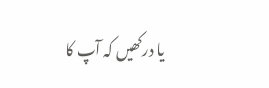یا درکھیں کہ آپ کا